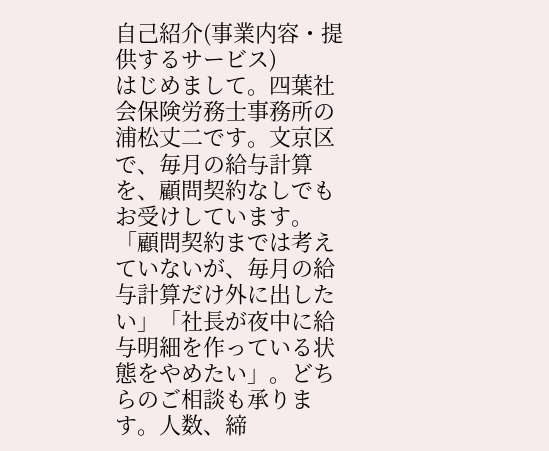自己紹介(事業内容・提供するサービス)
はじめまして。四葉社会保険労務士事務所の浦松丈二です。文京区で、毎月の給与計算を、顧問契約なしでもお受けしています。
「顧問契約までは考えていないが、毎月の給与計算だけ外に出したい」「社長が夜中に給与明細を作っている状態をやめたい」。どちらのご相談も承ります。人数、締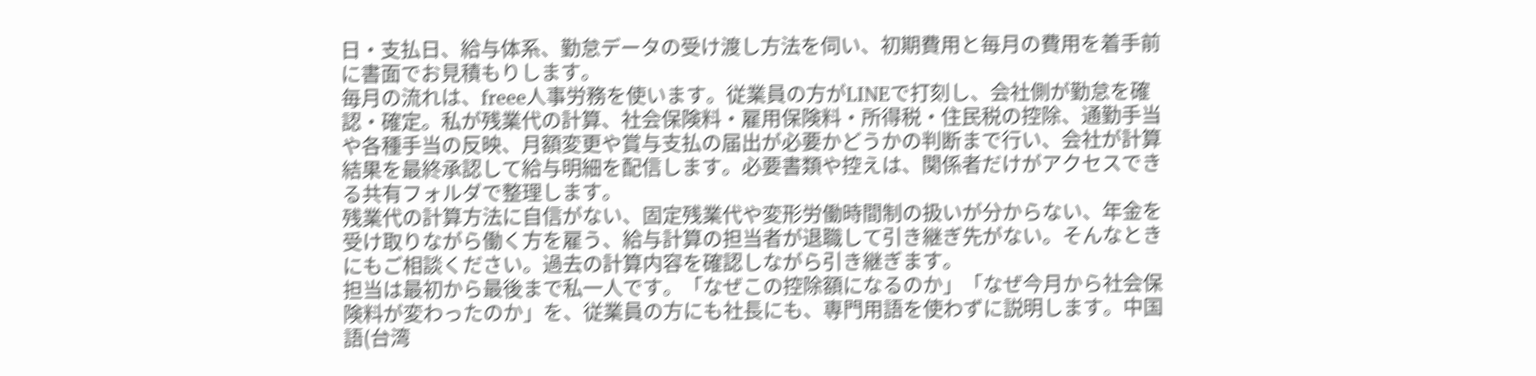日・支払日、給与体系、勤怠データの受け渡し方法を伺い、初期費用と毎月の費用を着手前に書面でお見積もりします。
毎月の流れは、freee人事労務を使います。従業員の方がLINEで打刻し、会社側が勤怠を確認・確定。私が残業代の計算、社会保険料・雇用保険料・所得税・住民税の控除、通勤手当や各種手当の反映、月額変更や賞与支払の届出が必要かどうかの判断まで行い、会社が計算結果を最終承認して給与明細を配信します。必要書類や控えは、関係者だけがアクセスできる共有フォルダで整理します。
残業代の計算方法に自信がない、固定残業代や変形労働時間制の扱いが分からない、年金を受け取りながら働く方を雇う、給与計算の担当者が退職して引き継ぎ先がない。そんなときにもご相談ください。過去の計算内容を確認しながら引き継ぎます。
担当は最初から最後まで私一人です。「なぜこの控除額になるのか」「なぜ今月から社会保険料が変わったのか」を、従業員の方にも社長にも、専門用語を使わずに説明します。中国語(台湾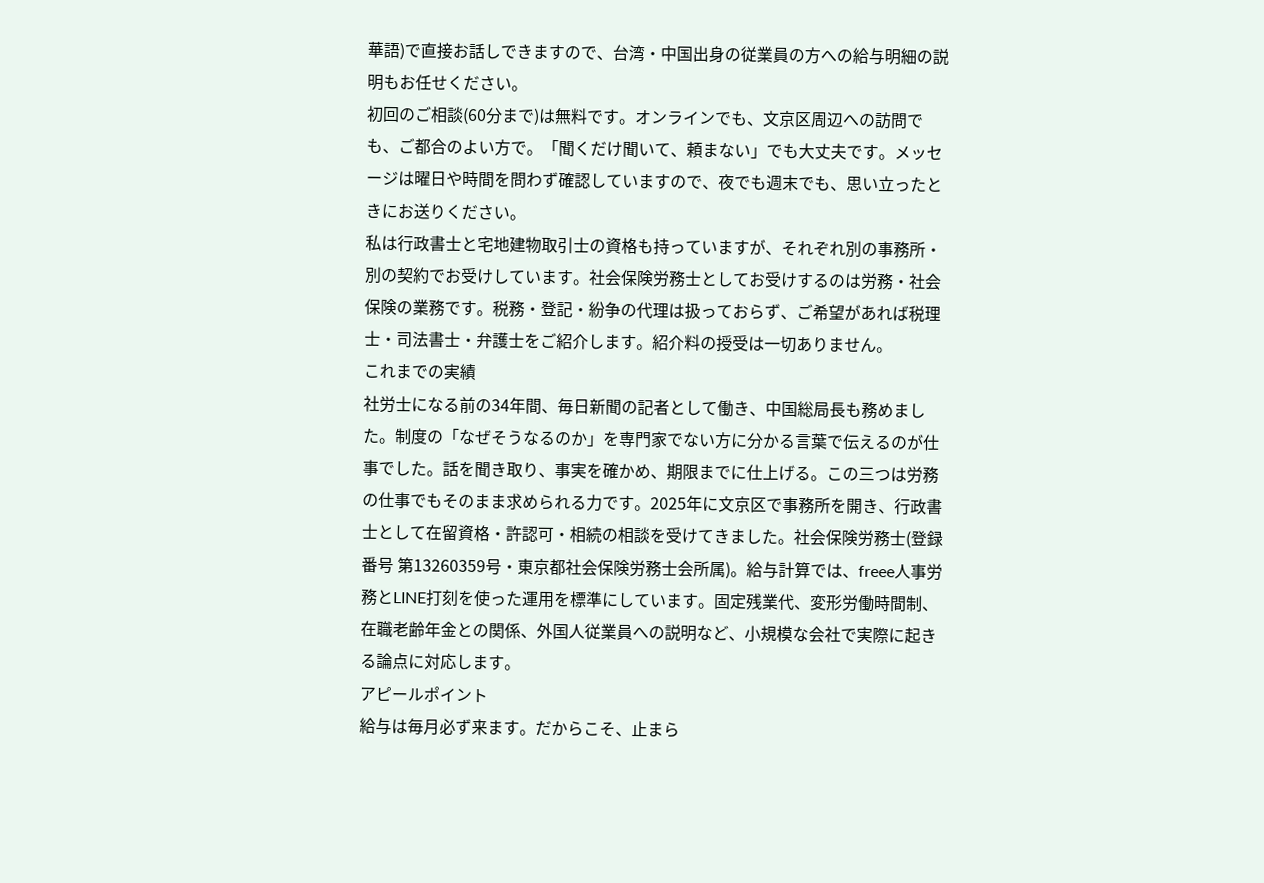華語)で直接お話しできますので、台湾・中国出身の従業員の方への給与明細の説明もお任せください。
初回のご相談(60分まで)は無料です。オンラインでも、文京区周辺への訪問でも、ご都合のよい方で。「聞くだけ聞いて、頼まない」でも大丈夫です。メッセージは曜日や時間を問わず確認していますので、夜でも週末でも、思い立ったときにお送りください。
私は行政書士と宅地建物取引士の資格も持っていますが、それぞれ別の事務所・別の契約でお受けしています。社会保険労務士としてお受けするのは労務・社会保険の業務です。税務・登記・紛争の代理は扱っておらず、ご希望があれば税理士・司法書士・弁護士をご紹介します。紹介料の授受は一切ありません。
これまでの実績
社労士になる前の34年間、毎日新聞の記者として働き、中国総局長も務めました。制度の「なぜそうなるのか」を専門家でない方に分かる言葉で伝えるのが仕事でした。話を聞き取り、事実を確かめ、期限までに仕上げる。この三つは労務の仕事でもそのまま求められる力です。2025年に文京区で事務所を開き、行政書士として在留資格・許認可・相続の相談を受けてきました。社会保険労務士(登録番号 第13260359号・東京都社会保険労務士会所属)。給与計算では、freee人事労務とLINE打刻を使った運用を標準にしています。固定残業代、変形労働時間制、在職老齢年金との関係、外国人従業員への説明など、小規模な会社で実際に起きる論点に対応します。
アピールポイント
給与は毎月必ず来ます。だからこそ、止まら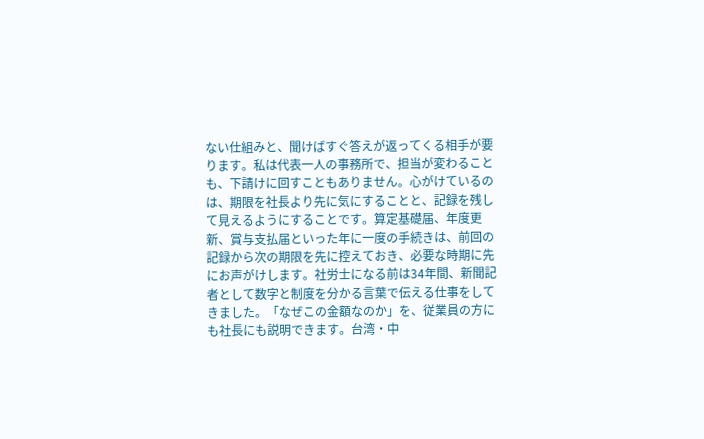ない仕組みと、聞けばすぐ答えが返ってくる相手が要ります。私は代表一人の事務所で、担当が変わることも、下請けに回すこともありません。心がけているのは、期限を社長より先に気にすることと、記録を残して見えるようにすることです。算定基礎届、年度更新、賞与支払届といった年に一度の手続きは、前回の記録から次の期限を先に控えておき、必要な時期に先にお声がけします。社労士になる前は34年間、新聞記者として数字と制度を分かる言葉で伝える仕事をしてきました。「なぜこの金額なのか」を、従業員の方にも社長にも説明できます。台湾・中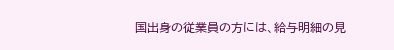国出身の従業員の方には、給与明細の見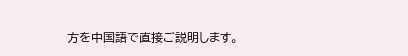方を中国語で直接ご説明します。